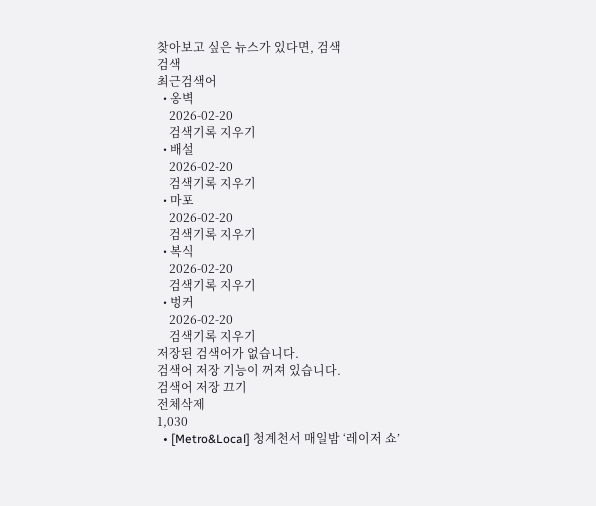찾아보고 싶은 뉴스가 있다면, 검색
검색
최근검색어
  • 옹벽
    2026-02-20
    검색기록 지우기
  • 배설
    2026-02-20
    검색기록 지우기
  • 마포
    2026-02-20
    검색기록 지우기
  • 복식
    2026-02-20
    검색기록 지우기
  • 벙커
    2026-02-20
    검색기록 지우기
저장된 검색어가 없습니다.
검색어 저장 기능이 꺼져 있습니다.
검색어 저장 끄기
전체삭제
1,030
  • [Metro&Local] 청계천서 매일밤 ‘레이저 쇼’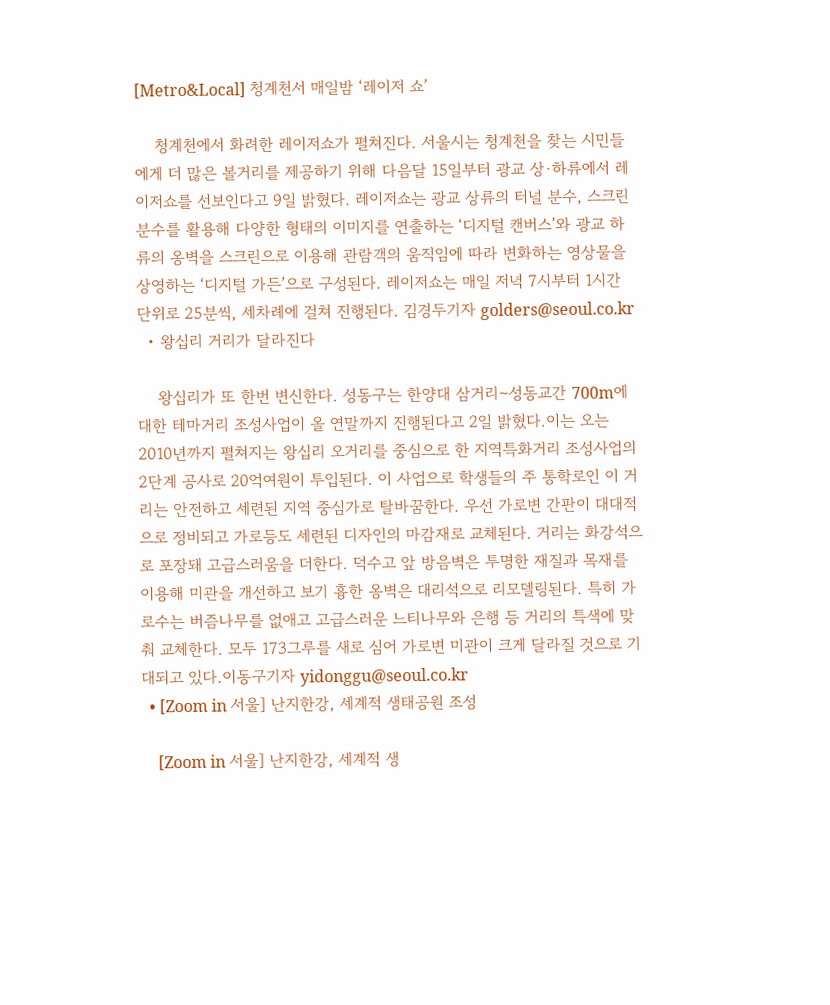[Metro&Local] 청계천서 매일밤 ‘레이저 쇼’

    청계천에서 화려한 레이저쇼가 펼쳐진다. 서울시는 청계천을 찾는 시민들에게 더 많은 볼거리를 제공하기 위해 다음달 15일부터 광교 상·하류에서 레이저쇼를 선보인다고 9일 밝혔다. 레이저쇼는 광교 상류의 터널 분수, 스크린 분수를 활용해 다양한 형태의 이미지를 연출하는 ‘디지털 캔버스’와 광교 하류의 옹벽을 스크린으로 이용해 관람객의 움직임에 따라 변화하는 영상물을 상영하는 ‘디지털 가든’으로 구성된다. 레이저쇼는 매일 저녁 7시부터 1시간 단위로 25분씩, 세차례에 걸쳐 진행된다. 김경두기자 golders@seoul.co.kr
  • 왕십리 거리가 달라진다

    왕십리가 또 한번 변신한다. 성동구는 한양대 삼거리∼성동교간 700m에 대한 테마거리 조성사업이 올 연말까지 진행된다고 2일 밝혔다.이는 오는 2010년까지 펼쳐지는 왕십리 오거리를 중심으로 한 지역특화거리 조성사업의 2단계 공사로 20억여원이 투입된다. 이 사업으로 학생들의 주 통학로인 이 거리는 안전하고 세련된 지역 중심가로 탈바꿈한다. 우선 가로변 간판이 대대적으로 정비되고 가로등도 세련된 디자인의 마감재로 교체된다. 거리는 화강석으로 포장돼 고급스러움을 더한다. 덕수고 앞 방음벽은 투명한 재질과 목재를 이용해 미관을 개선하고 보기 흉한 옹벽은 대리석으로 리모델링된다. 특히 가로수는 버즘나무를 없애고 고급스러운 느티나무와 은행 등 거리의 특색에 맞춰 교체한다. 모두 173그루를 새로 심어 가로변 미관이 크게 달라질 것으로 기대되고 있다.이동구기자 yidonggu@seoul.co.kr
  • [Zoom in 서울] 난지한강, 세계적 생태공원 조성

    [Zoom in 서울] 난지한강, 세계적 생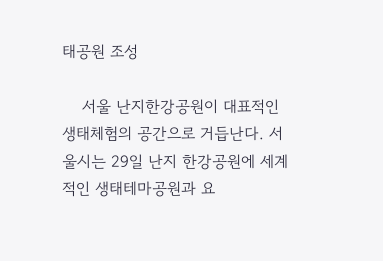태공원 조성

    서울 난지한강공원이 대표적인 생태체험의 공간으로 거듭난다. 서울시는 29일 난지 한강공원에 세계적인 생태테마공원과 요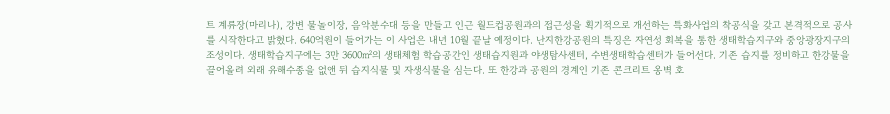트 계류장(마리나), 강변 물놀이장, 음악분수대 등을 만들고 인근 월드컵공원과의 접근성을 획기적으로 개선하는 특화사업의 착공식을 갖고 본격적으로 공사를 시작한다고 밝혔다. 640억원이 들어가는 이 사업은 내년 10월 끝날 예정이다. 난지한강공원의 특징은 자연성 회복을 통한 생태학습지구와 중앙광장지구의 조성이다. 생태학습지구에는 3만 3600㎡의 생태체험 학습공간인 생태습지원과 야생탐사센터, 수변생태학습센터가 들어선다. 기존 습지를 정비하고 한강물을 끌어올려 외래 유해수종을 없앤 뒤 습지식물 및 자생식물을 심는다. 또 한강과 공원의 경계인 기존 콘크리트 옹벽 호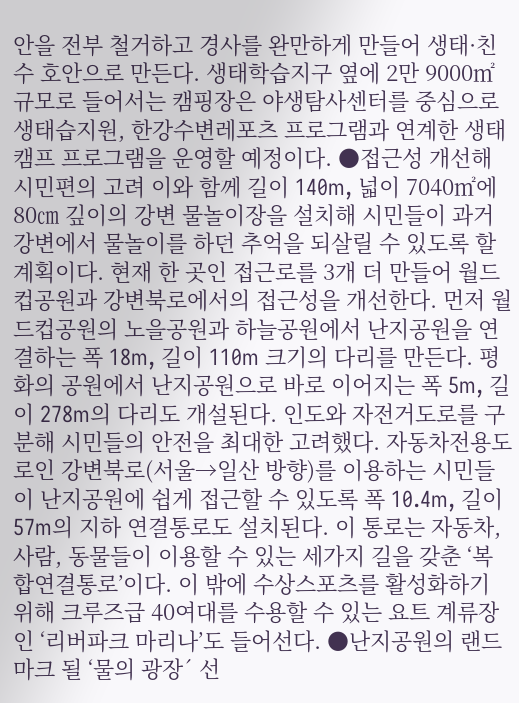안을 전부 철거하고 경사를 완만하게 만들어 생태·친수 호안으로 만든다. 생태학습지구 옆에 2만 9000㎡ 규모로 들어서는 캠핑장은 야생탐사센터를 중심으로 생태습지원, 한강수변레포츠 프로그램과 연계한 생태캠프 프로그램을 운영할 예정이다. ●접근성 개선해 시민편의 고려 이와 함께 길이 140m, 넓이 7040㎡에 80㎝ 깊이의 강변 물놀이장을 설치해 시민들이 과거 강변에서 물놀이를 하던 추억을 되살릴 수 있도록 할 계획이다. 현재 한 곳인 접근로를 3개 더 만들어 월드컵공원과 강변북로에서의 접근성을 개선한다. 먼저 월드컵공원의 노을공원과 하늘공원에서 난지공원을 연결하는 폭 18m, 길이 110m 크기의 다리를 만든다. 평화의 공원에서 난지공원으로 바로 이어지는 폭 5m, 길이 278m의 다리도 개설된다. 인도와 자전거도로를 구분해 시민들의 안전을 최대한 고려했다. 자동차전용도로인 강변북로(서울→일산 방향)를 이용하는 시민들이 난지공원에 쉽게 접근할 수 있도록 폭 10.4m, 길이 57m의 지하 연결통로도 설치된다. 이 통로는 자동차, 사람, 동물들이 이용할 수 있는 세가지 길을 갖춘 ‘복합연결통로’이다. 이 밖에 수상스포츠를 활성화하기 위해 크루즈급 40여대를 수용할 수 있는 요트 계류장인 ‘리버파크 마리나’도 들어선다. ●난지공원의 랜드마크 될 ‘물의 광장´ 선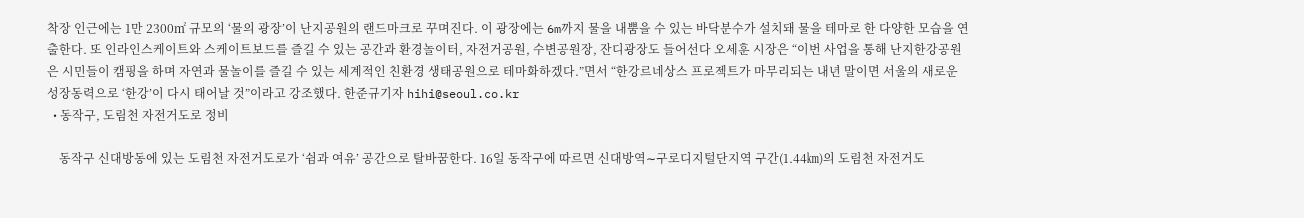착장 인근에는 1만 2300㎡ 규모의 ‘물의 광장’이 난지공원의 랜드마크로 꾸며진다. 이 광장에는 6m까지 물을 내뿜을 수 있는 바닥분수가 설치돼 물을 테마로 한 다양한 모습을 연출한다. 또 인라인스케이트와 스케이트보드를 즐길 수 있는 공간과 환경놀이터, 자전거공원, 수변공원장, 잔디광장도 들어선다 오세훈 시장은 “이번 사업을 통해 난지한강공원은 시민들이 캠핑을 하며 자연과 물놀이를 즐길 수 있는 세계적인 친환경 생태공원으로 테마화하겠다.”면서 “한강르네상스 프로젝트가 마무리되는 내년 말이면 서울의 새로운 성장동력으로 ‘한강’이 다시 태어날 것”이라고 강조했다. 한준규기자 hihi@seoul.co.kr
  • 동작구, 도림천 자전거도로 정비

    동작구 신대방동에 있는 도림천 자전거도로가 ‘쉼과 여유’ 공간으로 탈바꿈한다. 16일 동작구에 따르면 신대방역∼구로디지털단지역 구간(1.44㎞)의 도림천 자전거도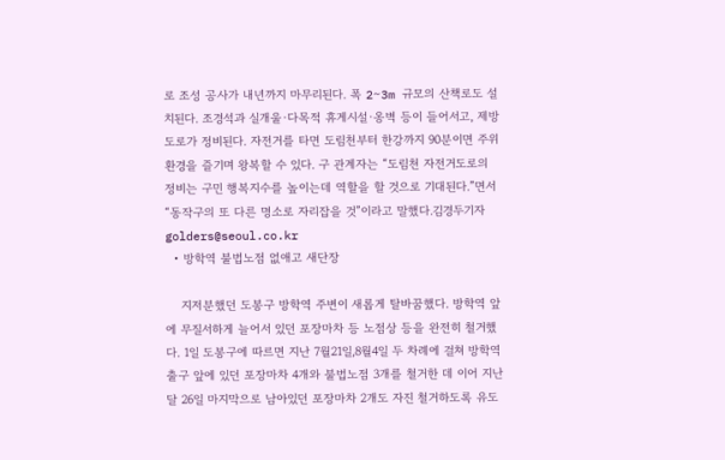로 조성 공사가 내년까지 마무리된다. 폭 2∼3m 규모의 산책로도 설치된다. 조경석과 실개울·다목적 휴게시설·옹벽 등이 들어서고, 제방도로가 정비된다. 자전거를 타면 도림천부터 한강까지 90분이면 주위 환경을 즐기며 왕복할 수 있다. 구 관계자는 “도림천 자전거도로의 정비는 구민 행복지수를 높이는데 역할을 할 것으로 기대된다.”면서 “동작구의 또 다른 명소로 자리잡을 것”이라고 말했다.김경두기자 golders@seoul.co.kr
  • 방학역 불법노점 없애고 새단장

    지저분했던 도봉구 방학역 주변이 새롭게 탈바꿈했다. 방학역 앞에 무질서하게 늘어서 있던 포장마차 등 노점상 등을 완전히 철거했다. 1일 도봉구에 따르면 지난 7월21일,8월4일 두 차례에 걸쳐 방학역 출구 앞에 있던 포장마차 4개와 불법노점 3개를 철거한 데 이어 지난달 26일 마지막으로 남아있던 포장마차 2개도 자진 철거하도록 유도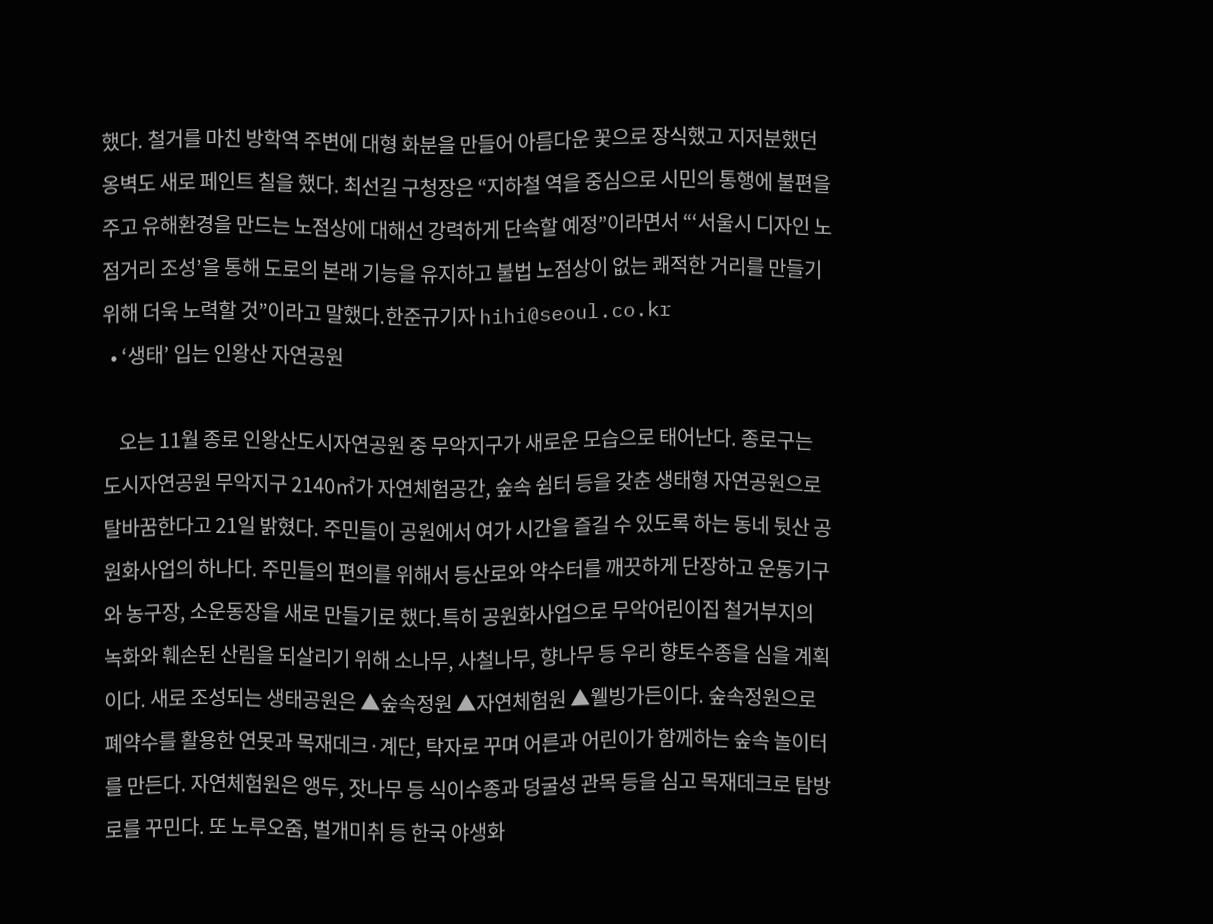했다. 철거를 마친 방학역 주변에 대형 화분을 만들어 아름다운 꽃으로 장식했고 지저분했던 옹벽도 새로 페인트 칠을 했다. 최선길 구청장은 “지하철 역을 중심으로 시민의 통행에 불편을 주고 유해환경을 만드는 노점상에 대해선 강력하게 단속할 예정”이라면서 “‘서울시 디자인 노점거리 조성’을 통해 도로의 본래 기능을 유지하고 불법 노점상이 없는 쾌적한 거리를 만들기 위해 더욱 노력할 것”이라고 말했다.한준규기자 hihi@seoul.co.kr
  • ‘생태’ 입는 인왕산 자연공원

    오는 11월 종로 인왕산도시자연공원 중 무악지구가 새로운 모습으로 태어난다. 종로구는 도시자연공원 무악지구 2140㎡가 자연체험공간, 숲속 쉼터 등을 갖춘 생태형 자연공원으로 탈바꿈한다고 21일 밝혔다. 주민들이 공원에서 여가 시간을 즐길 수 있도록 하는 동네 뒷산 공원화사업의 하나다. 주민들의 편의를 위해서 등산로와 약수터를 깨끗하게 단장하고 운동기구와 농구장, 소운동장을 새로 만들기로 했다.특히 공원화사업으로 무악어린이집 철거부지의 녹화와 훼손된 산림을 되살리기 위해 소나무, 사철나무, 향나무 등 우리 향토수종을 심을 계획이다. 새로 조성되는 생태공원은 ▲숲속정원 ▲자연체험원 ▲웰빙가든이다. 숲속정원으로 폐약수를 활용한 연못과 목재데크·계단, 탁자로 꾸며 어른과 어린이가 함께하는 숲속 놀이터를 만든다. 자연체험원은 앵두, 잣나무 등 식이수종과 덩굴성 관목 등을 심고 목재데크로 탐방로를 꾸민다. 또 노루오줌, 벌개미취 등 한국 야생화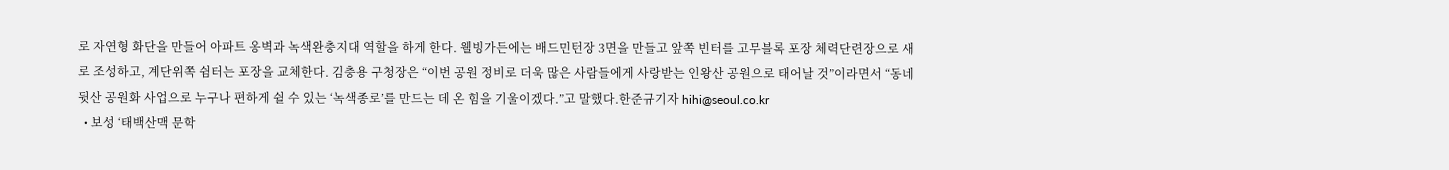로 자연형 화단을 만들어 아파트 옹벽과 녹색완충지대 역할을 하게 한다. 웰빙가든에는 배드민턴장 3면을 만들고 앞쪽 빈터를 고무블록 포장 체력단련장으로 새로 조성하고, 계단위쪽 쉼터는 포장을 교체한다. 김충용 구청장은 “이번 공원 정비로 더욱 많은 사람들에게 사랑받는 인왕산 공원으로 태어날 것”이라면서 “동네 뒷산 공원화 사업으로 누구나 편하게 쉴 수 있는 ‘녹색종로’를 만드는 데 온 힘을 기울이겠다.”고 말했다.한준규기자 hihi@seoul.co.kr
  • 보성 ‘태백산맥 문학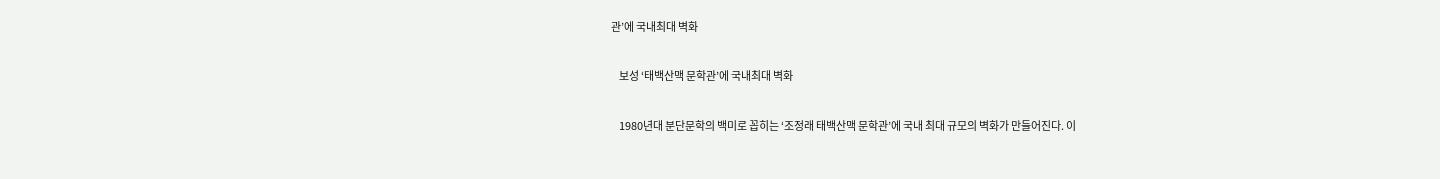관’에 국내최대 벽화

    보성 ‘태백산맥 문학관’에 국내최대 벽화

    1980년대 분단문학의 백미로 꼽히는 ‘조정래 태백산맥 문학관’에 국내 최대 규모의 벽화가 만들어진다. 이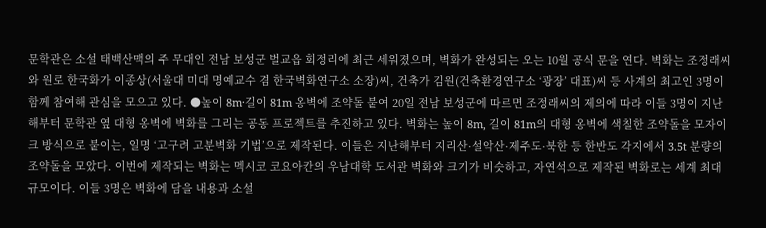문학관은 소설 태백산맥의 주 무대인 전남 보성군 벌교읍 회정리에 최근 세워졌으며, 벽화가 완성되는 오는 10월 공식 문을 연다. 벽화는 조정래씨와 원로 한국화가 이종상(서울대 미대 명예교수 겸 한국벽화연구소 소장)씨, 건축가 김원(건축환경연구소 ‘광장’ 대표)씨 등 사계의 최고인 3명이 함께 참여해 관심을 모으고 있다. ●높이 8m·길이 81m 옹벽에 조약돌 붙여 20일 전남 보성군에 따르면 조정래씨의 제의에 따라 이들 3명이 지난해부터 문학관 옆 대형 옹벽에 벽화를 그리는 공동 프로젝트를 추진하고 있다. 벽화는 높이 8m, 길이 81m의 대형 옹벽에 색칠한 조약돌을 모자이크 방식으로 붙이는, 일명 ‘고구려 고분벽화 기법’으로 제작된다. 이들은 지난해부터 지리산·설악산·제주도·북한 등 한반도 각지에서 3.5t 분량의 조약돌을 모았다. 이번에 제작되는 벽화는 멕시코 코요아칸의 우남대학 도서관 벽화와 크기가 비슷하고, 자연석으로 제작된 벽화로는 세계 최대 규모이다. 이들 3명은 벽화에 담을 내용과 소설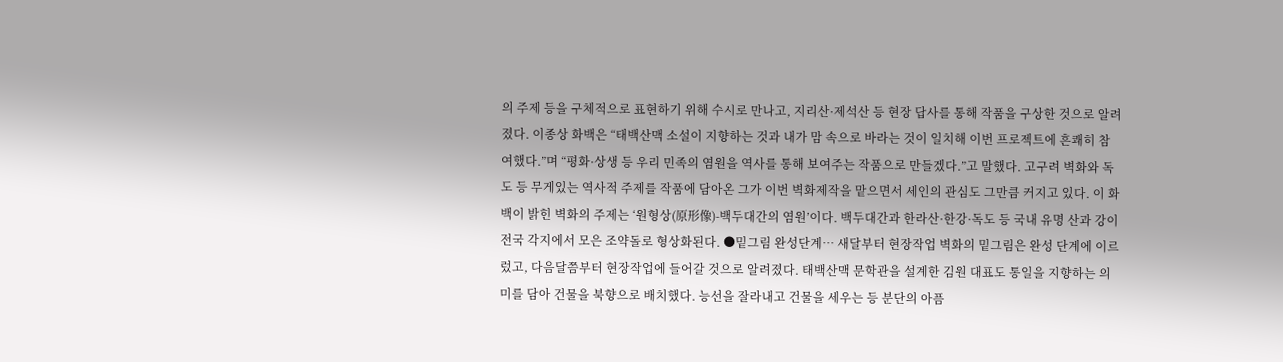의 주제 등을 구체적으로 표현하기 위해 수시로 만나고, 지리산·제석산 등 현장 답사를 통해 작품을 구상한 것으로 알려졌다. 이종상 화백은 “태백산맥 소설이 지향하는 것과 내가 맘 속으로 바라는 것이 일치해 이번 프로젝트에 흔쾌히 참여했다.”며 “평화·상생 등 우리 민족의 염원을 역사를 통해 보여주는 작품으로 만들겠다.”고 말했다. 고구려 벽화와 독도 등 무게있는 역사적 주제를 작품에 담아온 그가 이번 벽화제작을 맡으면서 세인의 관심도 그만큼 커지고 있다. 이 화백이 밝힌 벽화의 주제는 ‘원형상(原形像)-백두대간의 염원’이다. 백두대간과 한라산·한강·독도 등 국내 유명 산과 강이 전국 각지에서 모은 조약돌로 형상화된다. ●밑그림 완성단계… 새달부터 현장작업 벽화의 밑그림은 완성 단계에 이르렀고, 다음달쯤부터 현장작업에 들어갈 것으로 알려졌다. 태백산맥 문학관을 설계한 김원 대표도 통일을 지향하는 의미를 담아 건물을 북향으로 배치했다. 능선을 잘라내고 건물을 세우는 등 분단의 아픔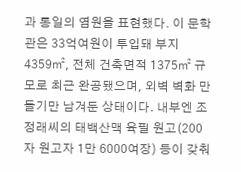과 통일의 염원을 표현했다. 이 문학관은 33억여원이 투입돼 부지 4359㎡, 전체 건축면적 1375㎡ 규모로 최근 완공됐으며, 외벽 벽화 만들기만 남겨둔 상태이다. 내부엔 조정래씨의 태백산맥 육필 원고(200자 원고자 1만 6000여장) 등이 갖춰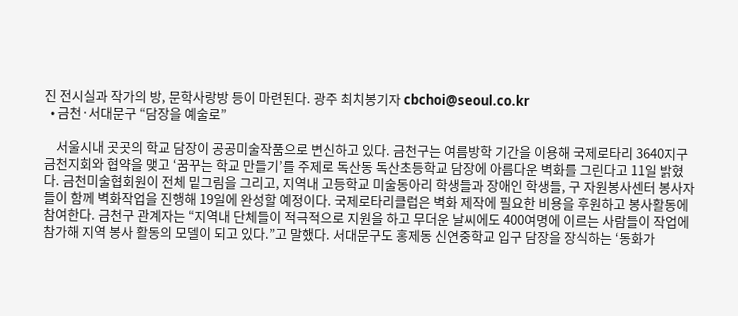진 전시실과 작가의 방, 문학사랑방 등이 마련된다. 광주 최치봉기자 cbchoi@seoul.co.kr
  • 금천·서대문구 “담장을 예술로”

    서울시내 곳곳의 학교 담장이 공공미술작품으로 변신하고 있다. 금천구는 여름방학 기간을 이용해 국제로타리 3640지구 금천지회와 협약을 맺고 ‘꿈꾸는 학교 만들기’를 주제로 독산동 독산초등학교 담장에 아름다운 벽화를 그린다고 11일 밝혔다. 금천미술협회원이 전체 밑그림을 그리고, 지역내 고등학교 미술동아리 학생들과 장애인 학생들, 구 자원봉사센터 봉사자들이 함께 벽화작업을 진행해 19일에 완성할 예정이다. 국제로타리클럽은 벽화 제작에 필요한 비용을 후원하고 봉사활동에 참여한다. 금천구 관계자는 “지역내 단체들이 적극적으로 지원을 하고 무더운 날씨에도 400여명에 이르는 사람들이 작업에 참가해 지역 봉사 활동의 모델이 되고 있다.”고 말했다. 서대문구도 홍제동 신연중학교 입구 담장을 장식하는 ‘동화가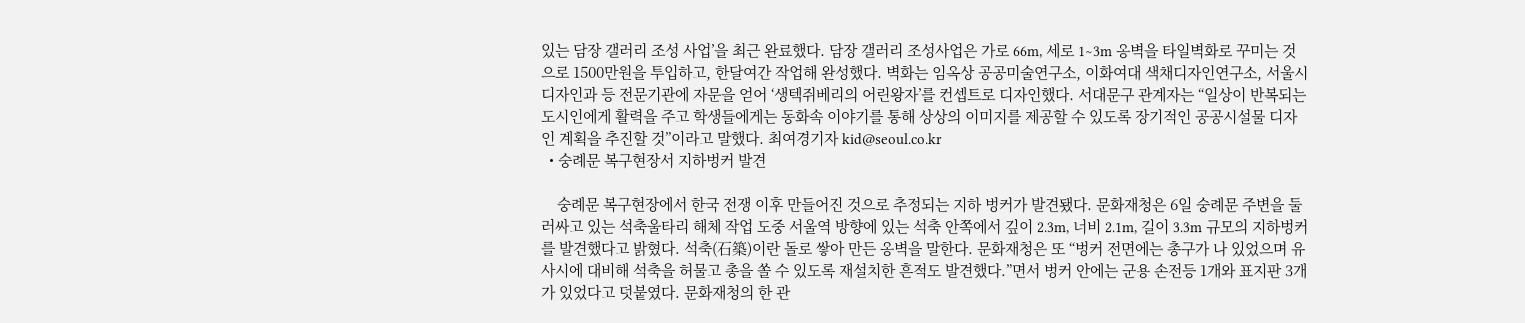있는 담장 갤러리 조성 사업’을 최근 완료했다. 담장 갤러리 조성사업은 가로 66m, 세로 1∼3m 옹벽을 타일벽화로 꾸미는 것으로 1500만원을 투입하고, 한달여간 작업해 완성했다. 벽화는 임옥상 공공미술연구소, 이화여대 색채디자인연구소, 서울시 디자인과 등 전문기관에 자문을 얻어 ‘생텍쥐베리의 어린왕자’를 컨셉트로 디자인했다. 서대문구 관계자는 “일상이 반복되는 도시인에게 활력을 주고 학생들에게는 동화속 이야기를 통해 상상의 이미지를 제공할 수 있도록 장기적인 공공시설물 디자인 계획을 추진할 것”이라고 말했다. 최여경기자 kid@seoul.co.kr
  • 숭례문 복구현장서 지하벙커 발견

    숭례문 복구현장에서 한국 전쟁 이후 만들어진 것으로 추정되는 지하 벙커가 발견됐다. 문화재청은 6일 숭례문 주변을 둘러싸고 있는 석축울타리 해체 작업 도중 서울역 방향에 있는 석축 안쪽에서 깊이 2.3m, 너비 2.1m, 길이 3.3m 규모의 지하벙커를 발견했다고 밝혔다. 석축(石築)이란 돌로 쌓아 만든 옹벽을 말한다. 문화재청은 또 “벙커 전면에는 총구가 나 있었으며 유사시에 대비해 석축을 허물고 총을 쏠 수 있도록 재설치한 흔적도 발견했다.”면서 벙커 안에는 군용 손전등 1개와 표지판 3개가 있었다고 덧붙였다. 문화재청의 한 관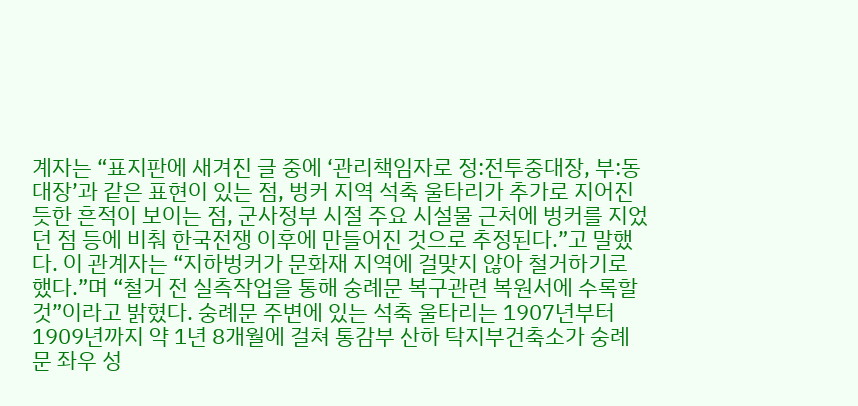계자는 “표지판에 새겨진 글 중에 ‘관리책임자로 정:전투중대장, 부:동대장’과 같은 표현이 있는 점, 벙커 지역 석축 울타리가 추가로 지어진 듯한 흔적이 보이는 점, 군사정부 시절 주요 시설물 근처에 벙커를 지었던 점 등에 비춰 한국전쟁 이후에 만들어진 것으로 추정된다.”고 말했다. 이 관계자는 “지하벙커가 문화재 지역에 걸맞지 않아 철거하기로 했다.”며 “철거 전 실측작업을 통해 숭례문 복구관련 복원서에 수록할 것”이라고 밝혔다. 숭례문 주변에 있는 석축 울타리는 1907년부터 1909년까지 약 1년 8개월에 걸쳐 통감부 산하 탁지부건축소가 숭례문 좌우 성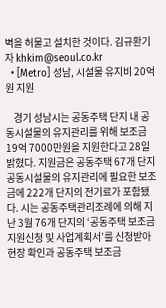벽을 허물고 설치한 것이다. 김규환기자 khkim@seoul.co.kr
  • [Metro] 성남, 시설물 유지비 20억원 지원

    경기 성남시는 공동주택 단지 내 공동시설물의 유지관리를 위해 보조금 19억 7000만원을 지원한다고 28일 밝혔다. 지원금은 공동주택 67개 단지 공동시설물의 유지관리에 필요한 보조금에 222개 단지의 전기료가 포함됐다. 시는 공동주택관리조례에 의해 지난 3월 76개 단지의 ‘공동주택 보조금 지원신청 및 사업계획서’를 신청받아 현장 확인과 공동주택 보조금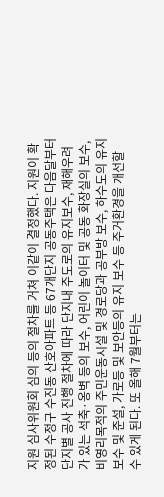지원 심사위원회 심의 등의 절차를 거쳐 이같이 결정했다. 지원이 확정된 수정구 수진동 산호아파트 등 67개단지 공동주택은 다음달부터 단지별 공사 진행 절차에 따라 단지내 주도로의 유지보수, 재해우려가 있는 석축·옹벽 등의 보수, 어린이 놀이터 및 공동 화장실의 보수, 비영리목적의 주민운동시설 및 경로당과 공부방 보수, 하수도의 유지보수 및 준설, 가로등 및 보안등의 유지 보수 등 주거환경을 개선할 수 있게 된다. 또 올해 7월부터는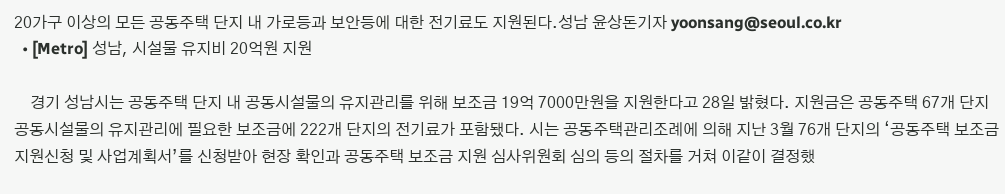20가구 이상의 모든 공동주택 단지 내 가로등과 보안등에 대한 전기료도 지원된다.성남 윤상돈기자 yoonsang@seoul.co.kr
  • [Metro] 성남, 시설물 유지비 20억원 지원

    경기 성남시는 공동주택 단지 내 공동시설물의 유지관리를 위해 보조금 19억 7000만원을 지원한다고 28일 밝혔다. 지원금은 공동주택 67개 단지 공동시설물의 유지관리에 필요한 보조금에 222개 단지의 전기료가 포함됐다. 시는 공동주택관리조례에 의해 지난 3월 76개 단지의 ‘공동주택 보조금 지원신청 및 사업계획서’를 신청받아 현장 확인과 공동주택 보조금 지원 심사위원회 심의 등의 절차를 거쳐 이같이 결정했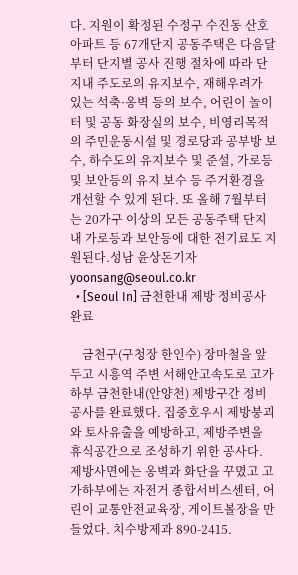다. 지원이 확정된 수정구 수진동 산호아파트 등 67개단지 공동주택은 다음달부터 단지별 공사 진행 절차에 따라 단지내 주도로의 유지보수, 재해우려가 있는 석축·옹벽 등의 보수, 어린이 놀이터 및 공동 화장실의 보수, 비영리목적의 주민운동시설 및 경로당과 공부방 보수, 하수도의 유지보수 및 준설, 가로등 및 보안등의 유지 보수 등 주거환경을 개선할 수 있게 된다. 또 올해 7월부터는 20가구 이상의 모든 공동주택 단지 내 가로등과 보안등에 대한 전기료도 지원된다.성남 윤상돈기자 yoonsang@seoul.co.kr
  • [Seoul In] 금천한내 제방 정비공사 완료

    금천구(구청장 한인수) 장마철을 앞두고 시흥역 주변 서해안고속도로 고가하부 금천한내(안양천) 제방구간 정비공사를 완료했다. 집중호우시 제방붕괴와 토사유출을 예방하고, 제방주변을 휴식공간으로 조성하기 위한 공사다. 제방사면에는 옹벽과 화단을 꾸몄고 고가하부에는 자전거 종합서비스센터, 어린이 교통안전교육장, 게이트볼장을 만들었다. 치수방제과 890-2415.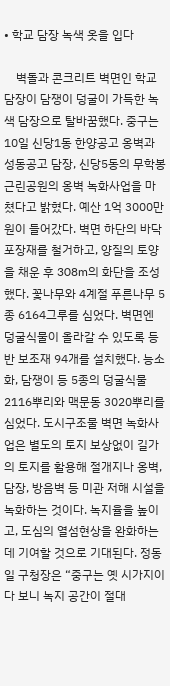• 학교 담장 녹색 옷을 입다

    벽돌과 콘크리트 벽면인 학교 담장이 담쟁이 덩굴이 가득한 녹색 담장으로 탈바꿈했다. 중구는 10일 신당1동 한양공고 옹벽과 성동공고 담장, 신당5동의 무학봉근린공원의 옹벽 녹화사업을 마쳤다고 밝혔다. 예산 1억 3000만원이 들어갔다. 벽면 하단의 바닥 포장재를 철거하고, 양질의 토양을 채운 후 308m의 화단을 조성했다. 꽃나무와 4계절 푸른나무 5종 6164그루를 심었다. 벽면엔 덩굴식물이 올라갈 수 있도록 등반 보조재 94개를 설치했다. 능소화, 담쟁이 등 5종의 덩굴식물 2116뿌리와 맥문동 3020뿌리를 심었다. 도시구조물 벽면 녹화사업은 별도의 토지 보상없이 길가의 토지를 활용해 절개지나 옹벽, 담장, 방음벽 등 미관 저해 시설을 녹화하는 것이다. 녹지율을 높이고, 도심의 열섬현상을 완화하는 데 기여할 것으로 기대된다. 정동일 구청장은 “중구는 옛 시가지이다 보니 녹지 공간이 절대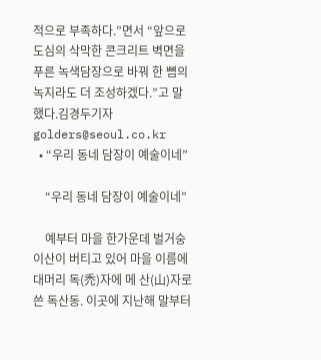적으로 부족하다.”면서 “앞으로 도심의 삭막한 콘크리트 벽면을 푸른 녹색담장으로 바꿔 한 뼘의 녹지라도 더 조성하겠다.”고 말했다.김경두기자 golders@seoul.co.kr
  • “우리 동네 담장이 예술이네”

    “우리 동네 담장이 예술이네”

    예부터 마을 한가운데 벌거숭이산이 버티고 있어 마을 이름에 대머리 독(禿)자에 메 산(山)자로 쓴 독산동. 이곳에 지난해 말부터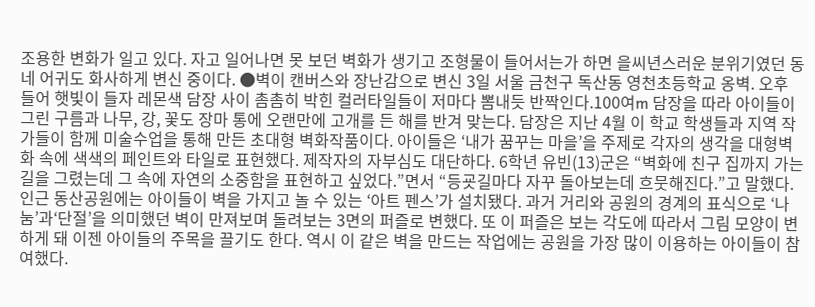조용한 변화가 일고 있다. 자고 일어나면 못 보던 벽화가 생기고 조형물이 들어서는가 하면 을씨년스러운 분위기였던 동네 어귀도 화사하게 변신 중이다. ●벽이 캔버스와 장난감으로 변신 3일 서울 금천구 독산동 영천초등학교 옹벽. 오후 들어 햇빛이 들자 레몬색 담장 사이 촘촘히 박힌 컬러타일들이 저마다 뽐내듯 반짝인다.100여m 담장을 따라 아이들이 그린 구름과 나무, 강, 꽃도 장마 통에 오랜만에 고개를 든 해를 반겨 맞는다. 담장은 지난 4월 이 학교 학생들과 지역 작가들이 함께 미술수업을 통해 만든 초대형 벽화작품이다. 아이들은 ‘내가 꿈꾸는 마을’을 주제로 각자의 생각을 대형벽화 속에 색색의 페인트와 타일로 표현했다. 제작자의 자부심도 대단하다. 6학년 유빈(13)군은 “벽화에 친구 집까지 가는 길을 그렸는데 그 속에 자연의 소중함을 표현하고 싶었다.”면서 “등굣길마다 자꾸 돌아보는데 흐뭇해진다.”고 말했다. 인근 동산공원에는 아이들이 벽을 가지고 놀 수 있는 ‘아트 펜스’가 설치됐다. 과거 거리와 공원의 경계의 표식으로 ‘나눔’과‘단절’을 의미했던 벽이 만져보며 돌려보는 3면의 퍼즐로 변했다. 또 이 퍼즐은 보는 각도에 따라서 그림 모양이 변하게 돼 이젠 아이들의 주목을 끌기도 한다. 역시 이 같은 벽을 만드는 작업에는 공원을 가장 많이 이용하는 아이들이 참여했다.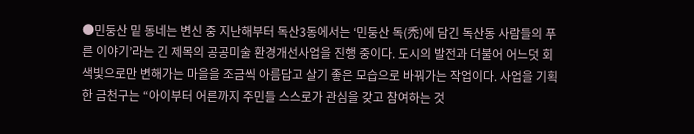●민둥산 밑 동네는 변신 중 지난해부터 독산3동에서는 ‘민둥산 독(禿)에 담긴 독산동 사람들의 푸른 이야기’라는 긴 제목의 공공미술 환경개선사업을 진행 중이다. 도시의 발전과 더불어 어느덧 회색빛으로만 변해가는 마을을 조금씩 아름답고 살기 좋은 모습으로 바꿔가는 작업이다. 사업을 기획한 금천구는 “아이부터 어른까지 주민들 스스로가 관심을 갖고 참여하는 것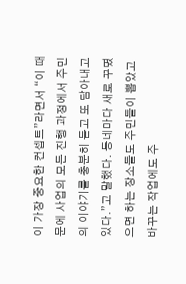이 가장 중요한 컨셉트”라면서 “이 때문에 사업의 모든 진행 과정에서 주민의 이야기를 충분히 듣고 또 담아내고 있다.”고 말했다. 동네마다 새로 꾸몄으면 하는 장소들도 주민들이 뽑았고 바꾸는 작업에도 주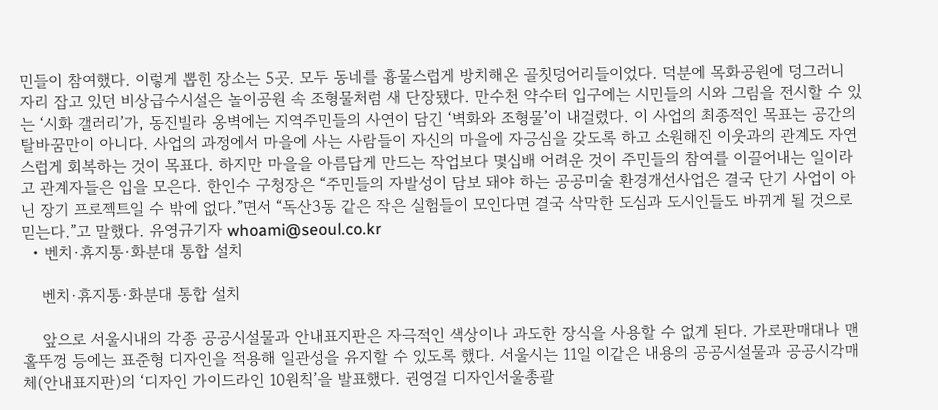민들이 참여했다. 이렇게 뽑힌 장소는 5곳. 모두 동네를 흉물스럽게 방치해온 골칫덩어리들이었다. 덕분에 목화공원에 덩그러니 자리 잡고 있던 비상급수시설은 놀이공원 속 조형물처럼 새 단장됐다. 만수천 약수터 입구에는 시민들의 시와 그림을 전시할 수 있는 ‘시화 갤러리’가, 동진빌라 옹벽에는 지역주민들의 사연이 담긴 ‘벽화와 조형물’이 내걸렸다. 이 사업의 최종적인 목표는 공간의 탈바꿈만이 아니다. 사업의 과정에서 마을에 사는 사람들이 자신의 마을에 자긍심을 갖도록 하고 소원해진 이웃과의 관계도 자연스럽게 회복하는 것이 목표다. 하지만 마을을 아름답게 만드는 작업보다 몇십배 어려운 것이 주민들의 참여를 이끌어내는 일이라고 관계자들은 입을 모은다. 한인수 구청장은 “주민들의 자발성이 담보 돼야 하는 공공미술 환경개선사업은 결국 단기 사업이 아닌 장기 프로젝트일 수 밖에 없다.”면서 “독산3동 같은 작은 실험들이 모인다면 결국 삭막한 도심과 도시인들도 바뀌게 될 것으로 믿는다.”고 말했다. 유영규기자 whoami@seoul.co.kr
  • 벤치·휴지통·화분대 통합 설치

    벤치·휴지통·화분대 통합 설치

    앞으로 서울시내의 각종 공공시설물과 안내표지판은 자극적인 색상이나 과도한 장식을 사용할 수 없게 된다. 가로판매대나 맨홀뚜껑 등에는 표준형 디자인을 적용해 일관성을 유지할 수 있도록 했다. 서울시는 11일 이같은 내용의 공공시설물과 공공시각매체(안내표지판)의 ‘디자인 가이드라인 10원칙’을 발표했다. 권영걸 디자인서울총괄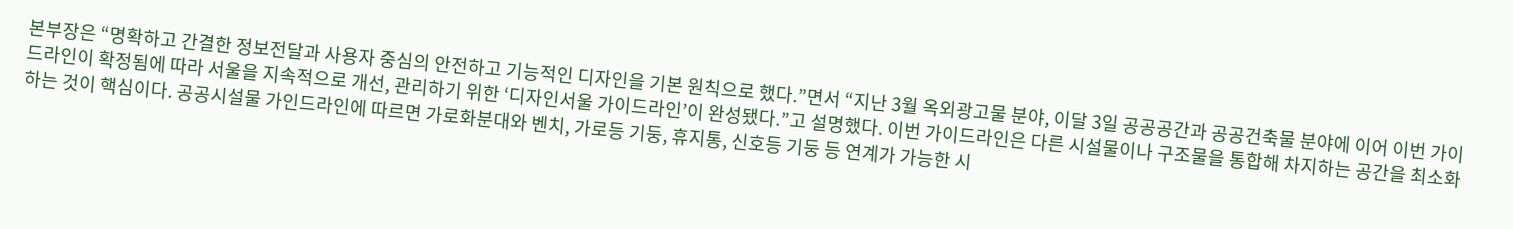본부장은 “명확하고 간결한 정보전달과 사용자 중심의 안전하고 기능적인 디자인을 기본 원칙으로 했다.”면서 “지난 3월 옥외광고물 분야, 이달 3일 공공공간과 공공건축물 분야에 이어 이번 가이드라인이 확정됨에 따라 서울을 지속적으로 개선, 관리하기 위한 ‘디자인서울 가이드라인’이 완성됐다.”고 설명했다. 이번 가이드라인은 다른 시설물이나 구조물을 통합해 차지하는 공간을 최소화하는 것이 핵심이다. 공공시설물 가인드라인에 따르면 가로화분대와 벤치, 가로등 기둥, 휴지통, 신호등 기둥 등 연계가 가능한 시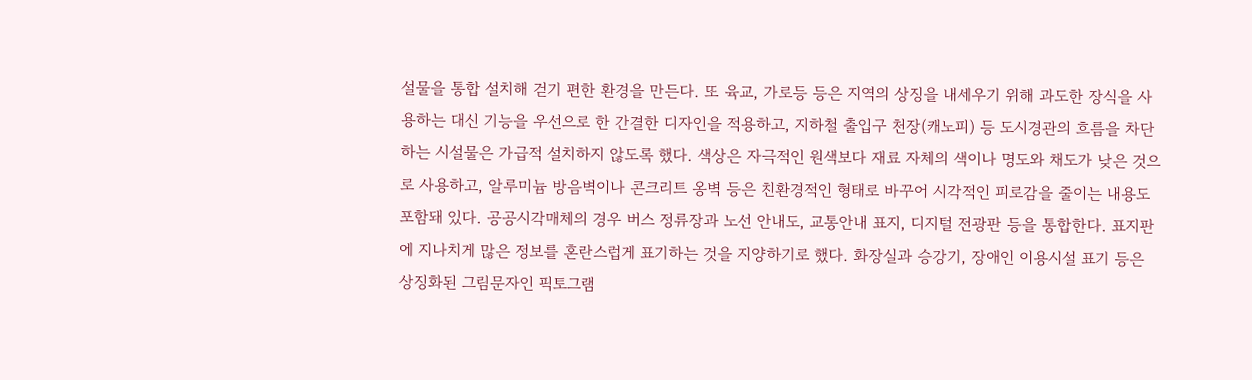설물을 통합 설치해 걷기 편한 환경을 만든다. 또 육교, 가로등 등은 지역의 상징을 내세우기 위해 과도한 장식을 사용하는 대신 기능을 우선으로 한 간결한 디자인을 적용하고, 지하철 출입구 천장(캐노피) 등 도시경관의 흐름을 차단하는 시설물은 가급적 설치하지 않도록 했다. 색상은 자극적인 원색보다 재료 자체의 색이나 명도와 채도가 낮은 것으로 사용하고, 알루미늄 방음벽이나 콘크리트 옹벽 등은 친환경적인 형태로 바꾸어 시각적인 피로감을 줄이는 내용도 포함돼 있다. 공공시각매체의 경우 버스 정류장과 노선 안내도, 교통안내 표지, 디지털 전광판 등을 통합한다. 표지판에 지나치게 많은 정보를 혼란스럽게 표기하는 것을 지양하기로 했다. 화장실과 승강기, 장애인 이용시설 표기 등은 상징화된 그림문자인 픽토그램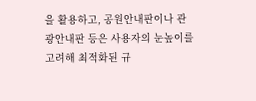을 활용하고, 공원안내판이나 관광안내판 등은 사용자의 눈높이를 고려해 최적화된 규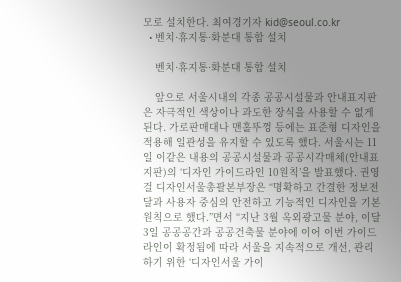모로 설치한다. 최여경기자 kid@seoul.co.kr
  • 벤치·휴지통·화분대 통합 설치

    벤치·휴지통·화분대 통합 설치

    앞으로 서울시내의 각종 공공시설물과 안내표지판은 자극적인 색상이나 과도한 장식을 사용할 수 없게 된다. 가로판매대나 맨홀뚜껑 등에는 표준형 디자인을 적용해 일관성을 유지할 수 있도록 했다. 서울시는 11일 이같은 내용의 공공시설물과 공공시각매체(안내표지판)의 ‘디자인 가이드라인 10원칙’을 발표했다. 권영걸 디자인서울총괄본부장은 “명확하고 간결한 정보전달과 사용자 중심의 안전하고 기능적인 디자인을 기본 원칙으로 했다.”면서 “지난 3월 옥외광고물 분야, 이달 3일 공공공간과 공공건축물 분야에 이어 이번 가이드라인이 확정됨에 따라 서울을 지속적으로 개선, 관리하기 위한 ‘디자인서울 가이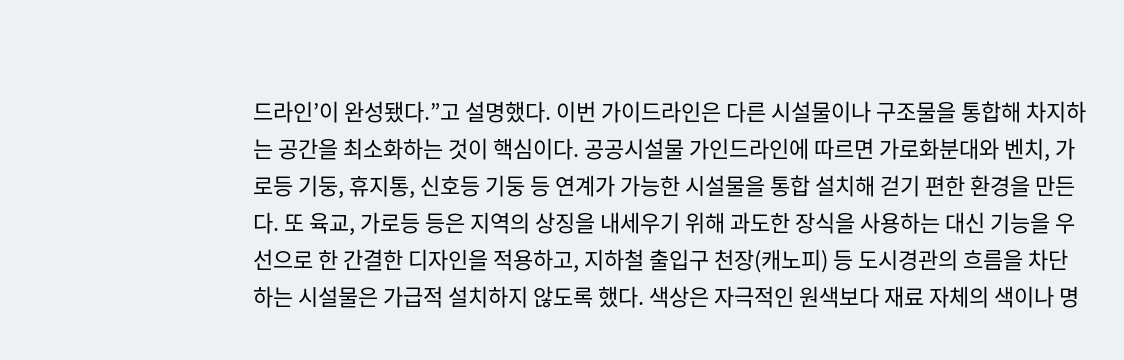드라인’이 완성됐다.”고 설명했다. 이번 가이드라인은 다른 시설물이나 구조물을 통합해 차지하는 공간을 최소화하는 것이 핵심이다. 공공시설물 가인드라인에 따르면 가로화분대와 벤치, 가로등 기둥, 휴지통, 신호등 기둥 등 연계가 가능한 시설물을 통합 설치해 걷기 편한 환경을 만든다. 또 육교, 가로등 등은 지역의 상징을 내세우기 위해 과도한 장식을 사용하는 대신 기능을 우선으로 한 간결한 디자인을 적용하고, 지하철 출입구 천장(캐노피) 등 도시경관의 흐름을 차단하는 시설물은 가급적 설치하지 않도록 했다. 색상은 자극적인 원색보다 재료 자체의 색이나 명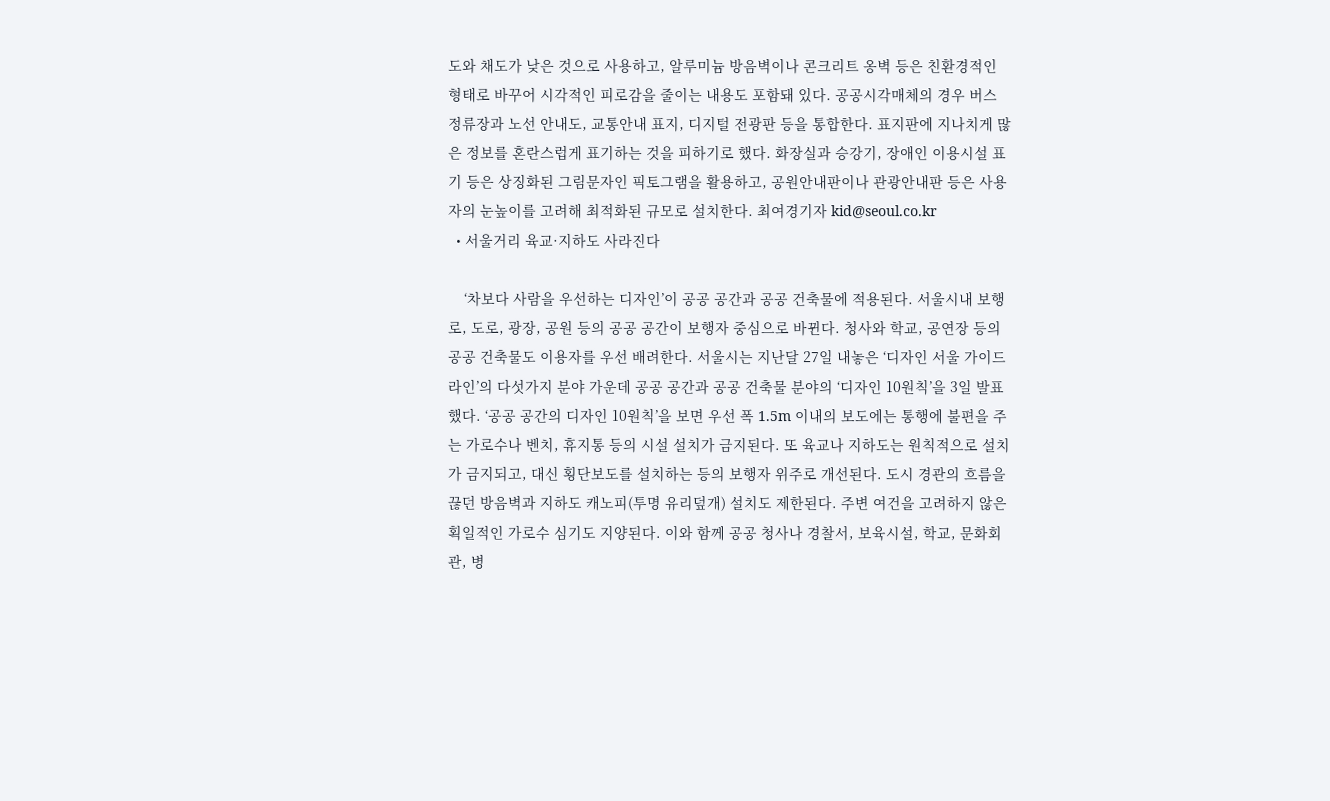도와 채도가 낮은 것으로 사용하고, 알루미늄 방음벽이나 콘크리트 옹벽 등은 친환경적인 형태로 바꾸어 시각적인 피로감을 줄이는 내용도 포함돼 있다. 공공시각매체의 경우 버스 정류장과 노선 안내도, 교통안내 표지, 디지털 전광판 등을 통합한다. 표지판에 지나치게 많은 정보를 혼란스럽게 표기하는 것을 피하기로 했다. 화장실과 승강기, 장애인 이용시설 표기 등은 상징화된 그림문자인 픽토그램을 활용하고, 공원안내판이나 관광안내판 등은 사용자의 눈높이를 고려해 최적화된 규모로 설치한다. 최여경기자 kid@seoul.co.kr
  • 서울거리 육교·지하도 사라진다

    ‘차보다 사람을 우선하는 디자인’이 공공 공간과 공공 건축물에 적용된다. 서울시내 보행로, 도로, 광장, 공원 등의 공공 공간이 보행자 중심으로 바뀐다. 청사와 학교, 공연장 등의 공공 건축물도 이용자를 우선 배려한다. 서울시는 지난달 27일 내놓은 ‘디자인 서울 가이드라인’의 다섯가지 분야 가운데 공공 공간과 공공 건축물 분야의 ‘디자인 10원칙’을 3일 발표했다. ‘공공 공간의 디자인 10원칙’을 보면 우선 폭 1.5m 이내의 보도에는 통행에 불편을 주는 가로수나 벤치, 휴지통 등의 시설 설치가 금지된다. 또 육교나 지하도는 원칙적으로 설치가 금지되고, 대신 횡단보도를 설치하는 등의 보행자 위주로 개선된다. 도시 경관의 흐름을 끊던 방음벽과 지하도 캐노피(투명 유리덮개) 설치도 제한된다. 주변 여건을 고려하지 않은 획일적인 가로수 심기도 지양된다. 이와 함께 공공 청사나 경찰서, 보육시설, 학교, 문화회관, 병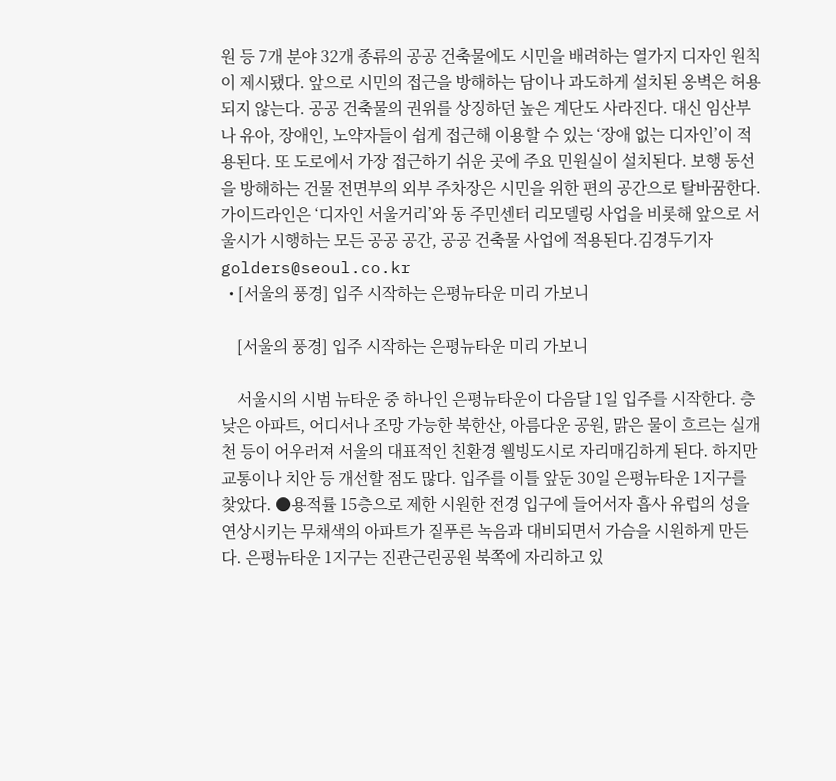원 등 7개 분야 32개 종류의 공공 건축물에도 시민을 배려하는 열가지 디자인 원칙이 제시됐다. 앞으로 시민의 접근을 방해하는 담이나 과도하게 설치된 옹벽은 허용되지 않는다. 공공 건축물의 권위를 상징하던 높은 계단도 사라진다. 대신 임산부나 유아, 장애인, 노약자들이 쉽게 접근해 이용할 수 있는 ‘장애 없는 디자인’이 적용된다. 또 도로에서 가장 접근하기 쉬운 곳에 주요 민원실이 설치된다. 보행 동선을 방해하는 건물 전면부의 외부 주차장은 시민을 위한 편의 공간으로 탈바꿈한다. 가이드라인은 ‘디자인 서울거리’와 동 주민센터 리모델링 사업을 비롯해 앞으로 서울시가 시행하는 모든 공공 공간, 공공 건축물 사업에 적용된다.김경두기자 golders@seoul.co.kr
  • [서울의 풍경] 입주 시작하는 은평뉴타운 미리 가보니

    [서울의 풍경] 입주 시작하는 은평뉴타운 미리 가보니

    서울시의 시범 뉴타운 중 하나인 은평뉴타운이 다음달 1일 입주를 시작한다. 층 낮은 아파트, 어디서나 조망 가능한 북한산, 아름다운 공원, 맑은 물이 흐르는 실개천 등이 어우러져 서울의 대표적인 친환경 웰빙도시로 자리매김하게 된다. 하지만 교통이나 치안 등 개선할 점도 많다. 입주를 이틀 앞둔 30일 은평뉴타운 1지구를 찾았다. ●용적률 15층으로 제한 시원한 전경 입구에 들어서자 흡사 유럽의 성을 연상시키는 무채색의 아파트가 짙푸른 녹음과 대비되면서 가슴을 시원하게 만든다. 은평뉴타운 1지구는 진관근린공원 북쪽에 자리하고 있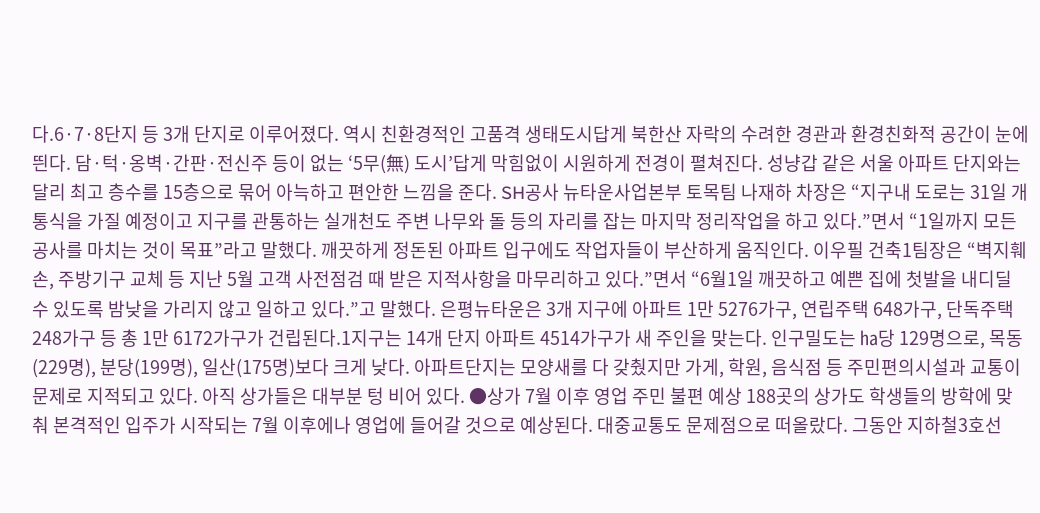다.6·7·8단지 등 3개 단지로 이루어졌다. 역시 친환경적인 고품격 생태도시답게 북한산 자락의 수려한 경관과 환경친화적 공간이 눈에 띈다. 담·턱·옹벽·간판·전신주 등이 없는 ‘5무(無) 도시’답게 막힘없이 시원하게 전경이 펼쳐진다. 성냥갑 같은 서울 아파트 단지와는 달리 최고 층수를 15층으로 묶어 아늑하고 편안한 느낌을 준다. SH공사 뉴타운사업본부 토목팀 나재하 차장은 “지구내 도로는 31일 개통식을 가질 예정이고 지구를 관통하는 실개천도 주변 나무와 돌 등의 자리를 잡는 마지막 정리작업을 하고 있다.”면서 “1일까지 모든 공사를 마치는 것이 목표”라고 말했다. 깨끗하게 정돈된 아파트 입구에도 작업자들이 부산하게 움직인다. 이우필 건축1팀장은 “벽지훼손, 주방기구 교체 등 지난 5월 고객 사전점검 때 받은 지적사항을 마무리하고 있다.”면서 “6월1일 깨끗하고 예쁜 집에 첫발을 내디딜 수 있도록 밤낮을 가리지 않고 일하고 있다.”고 말했다. 은평뉴타운은 3개 지구에 아파트 1만 5276가구, 연립주택 648가구, 단독주택 248가구 등 총 1만 6172가구가 건립된다.1지구는 14개 단지 아파트 4514가구가 새 주인을 맞는다. 인구밀도는 ㏊당 129명으로, 목동(229명), 분당(199명), 일산(175명)보다 크게 낮다. 아파트단지는 모양새를 다 갖췄지만 가게, 학원, 음식점 등 주민편의시설과 교통이 문제로 지적되고 있다. 아직 상가들은 대부분 텅 비어 있다. ●상가 7월 이후 영업 주민 불편 예상 188곳의 상가도 학생들의 방학에 맞춰 본격적인 입주가 시작되는 7월 이후에나 영업에 들어갈 것으로 예상된다. 대중교통도 문제점으로 떠올랐다. 그동안 지하철3호선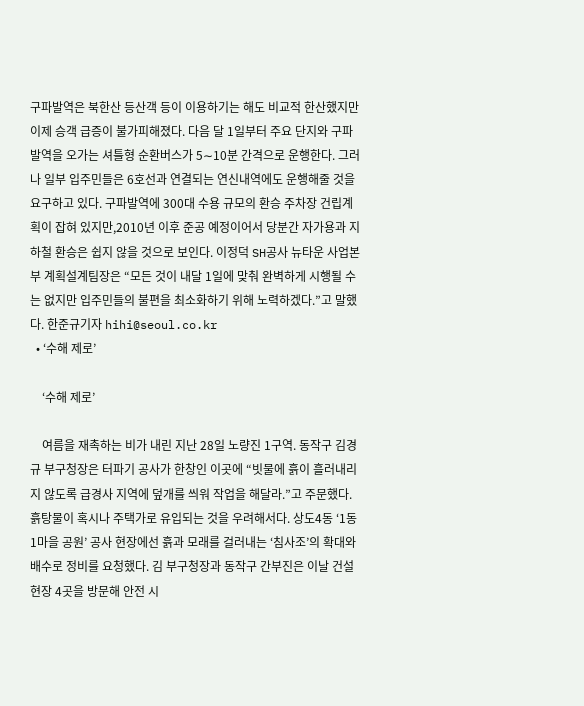구파발역은 북한산 등산객 등이 이용하기는 해도 비교적 한산했지만 이제 승객 급증이 불가피해졌다. 다음 달 1일부터 주요 단지와 구파발역을 오가는 셔틀형 순환버스가 5∼10분 간격으로 운행한다. 그러나 일부 입주민들은 6호선과 연결되는 연신내역에도 운행해줄 것을 요구하고 있다. 구파발역에 300대 수용 규모의 환승 주차장 건립계획이 잡혀 있지만,2010년 이후 준공 예정이어서 당분간 자가용과 지하철 환승은 쉽지 않을 것으로 보인다. 이정덕 SH공사 뉴타운 사업본부 계획설계팀장은 “모든 것이 내달 1일에 맞춰 완벽하게 시행될 수는 없지만 입주민들의 불편을 최소화하기 위해 노력하겠다.”고 말했다. 한준규기자 hihi@seoul.co.kr
  • ‘수해 제로’

    ‘수해 제로’

    여름을 재촉하는 비가 내린 지난 28일 노량진 1구역. 동작구 김경규 부구청장은 터파기 공사가 한창인 이곳에 “빗물에 흙이 흘러내리지 않도록 급경사 지역에 덮개를 씌워 작업을 해달라.”고 주문했다. 흙탕물이 혹시나 주택가로 유입되는 것을 우려해서다. 상도4동 ‘1동1마을 공원’ 공사 현장에선 흙과 모래를 걸러내는 ‘침사조’의 확대와 배수로 정비를 요청했다. 김 부구청장과 동작구 간부진은 이날 건설 현장 4곳을 방문해 안전 시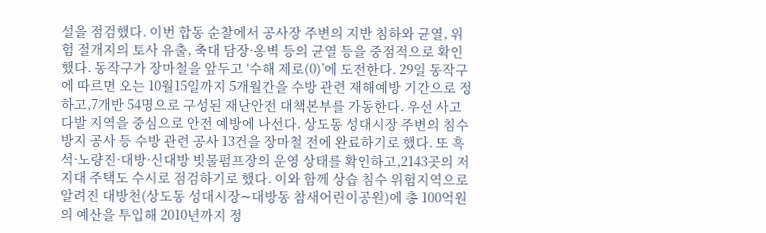설을 점검했다. 이번 합동 순찰에서 공사장 주변의 지반 침하와 균열, 위험 절개지의 토사 유출, 축대 담장·옹벽 등의 균열 등을 중점적으로 확인했다. 동작구가 장마철을 앞두고 ‘수해 제로(0)’에 도전한다. 29일 동작구에 따르면 오는 10월15일까지 5개월간을 수방 관련 재해예방 기간으로 정하고,7개반 54명으로 구성된 재난안전 대책본부를 가동한다. 우선 사고 다발 지역을 중심으로 안전 예방에 나선다. 상도동 성대시장 주변의 침수방지 공사 등 수방 관련 공사 13건을 장마철 전에 완료하기로 했다. 또 흑석·노량진·대방·신대방 빗물펌프장의 운영 상태를 확인하고,2143곳의 저지대 주택도 수시로 점검하기로 했다. 이와 함께 상습 침수 위험지역으로 알려진 대방천(상도동 성대시장∼대방동 참새어린이공원)에 총 100억원의 예산을 투입해 2010년까지 정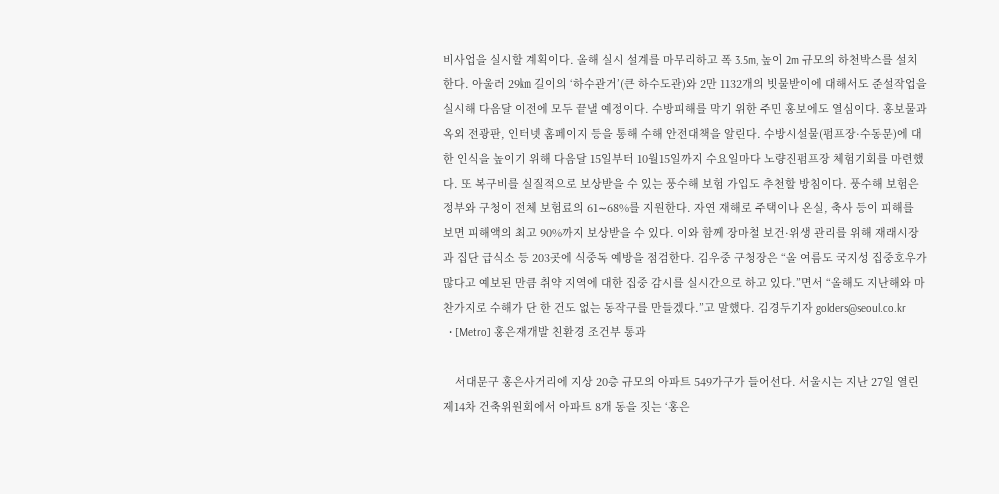비사업을 실시할 계획이다. 올해 실시 설계를 마무리하고 폭 3.5m, 높이 2m 규모의 하천박스를 설치한다. 아울러 29㎞ 길이의 ‘하수관거’(큰 하수도관)와 2만 1132개의 빗물받이에 대해서도 준설작업을 실시해 다음달 이전에 모두 끝낼 예정이다. 수방피해를 막기 위한 주민 홍보에도 열심이다. 홍보물과 옥외 전광판, 인터넷 홈페이지 등을 통해 수해 안전대책을 알린다. 수방시설물(펌프장·수동문)에 대한 인식을 높이기 위해 다음달 15일부터 10월15일까지 수요일마다 노량진펌프장 체험기회를 마련했다. 또 복구비를 실질적으로 보상받을 수 있는 풍수해 보험 가입도 추천할 방침이다. 풍수해 보험은 정부와 구청이 전체 보험료의 61∼68%를 지원한다. 자연 재해로 주택이나 온실, 축사 등이 피해를 보면 피해액의 최고 90%까지 보상받을 수 있다. 이와 함께 장마철 보건·위생 관리를 위해 재래시장과 집단 급식소 등 203곳에 식중독 예방을 점검한다. 김우중 구청장은 “올 여름도 국지성 집중호우가 많다고 예보된 만큼 취약 지역에 대한 집중 감시를 실시간으로 하고 있다.”면서 “올해도 지난해와 마찬가지로 수해가 단 한 건도 없는 동작구를 만들겠다.”고 말했다. 김경두기자 golders@seoul.co.kr
  • [Metro] 홍은재개발 친환경 조건부 통과

    서대문구 홍은사거리에 지상 20층 규모의 아파트 549가구가 들어선다. 서울시는 지난 27일 열린 제14차 건축위원회에서 아파트 8개 동을 짓는 ‘홍은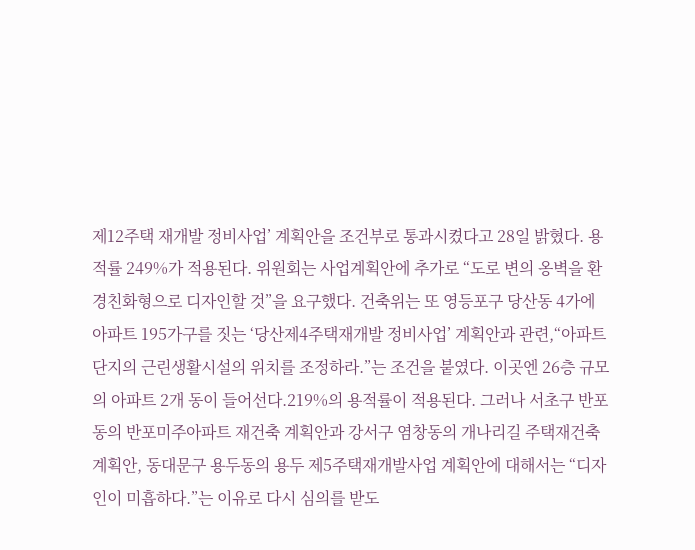제12주택 재개발 정비사업’ 계획안을 조건부로 통과시켰다고 28일 밝혔다. 용적률 249%가 적용된다. 위원회는 사업계획안에 추가로 “도로 변의 옹벽을 환경친화형으로 디자인할 것”을 요구했다. 건축위는 또 영등포구 당산동 4가에 아파트 195가구를 짓는 ‘당산제4주택재개발 정비사업’ 계획안과 관련,“아파트단지의 근린생활시설의 위치를 조정하라.”는 조건을 붙였다. 이곳엔 26층 규모의 아파트 2개 동이 들어선다.219%의 용적률이 적용된다. 그러나 서초구 반포동의 반포미주아파트 재건축 계획안과 강서구 염창동의 개나리길 주택재건축 계획안, 동대문구 용두동의 용두 제5주택재개발사업 계획안에 대해서는 “디자인이 미흡하다.”는 이유로 다시 심의를 받도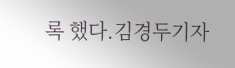록 했다.김경두기자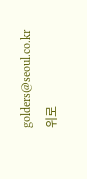golders@seoul.co.kr
위로